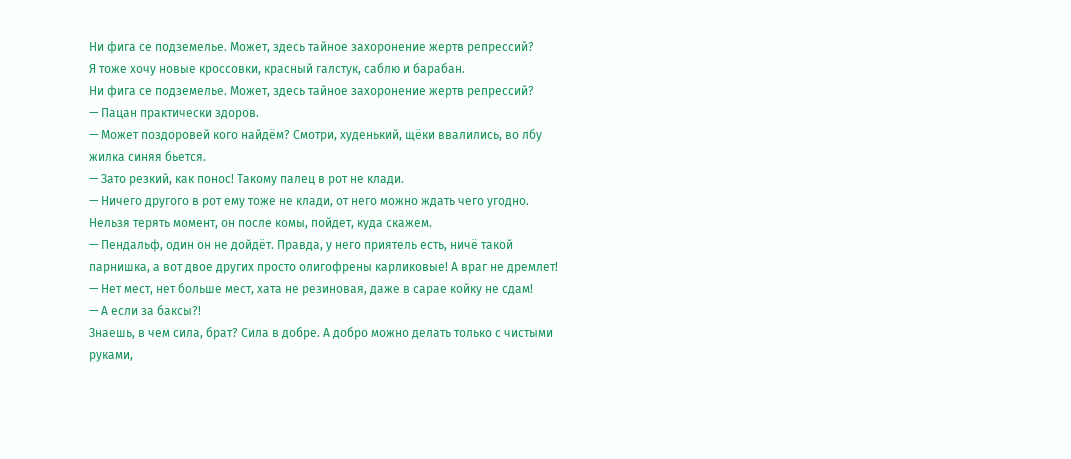Ни фига се подземелье. Может, здесь тайное захоронение жертв репрессий?
Я тоже хочу новые кроссовки, красный галстук, саблю и барабан.
Ни фига се подземелье. Может, здесь тайное захоронение жертв репрессий?
— Пацан практически здоров.
— Может поздоровей кого найдём? Смотри, худенький, щёки ввалились, во лбу жилка синяя бьется.
— Зато резкий, как понос! Такому палец в рот не клади.
— Ничего другого в рот ему тоже не клади, от него можно ждать чего угодно. Нельзя терять момент, он после комы, пойдет, куда скажем.
— Пендальф, один он не дойдёт. Правда, у него приятель есть, ничё такой парнишка, а вот двое других просто олигофрены карликовые! А враг не дремлет!
— Нет мест, нет больше мест, хата не резиновая, даже в сарае койку не сдам!
— А если за баксы?!
Знаешь, в чем сила, брат? Сила в добре. А добро можно делать только с чистыми руками,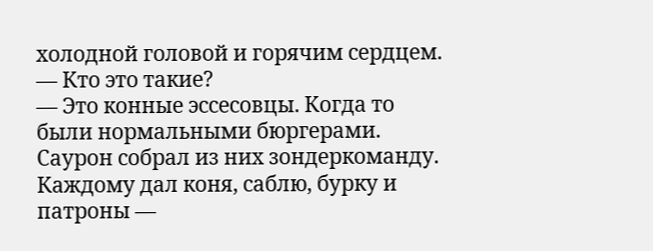холодной головой и горячим сердцем.
— Кто это такие?
— Это конные эссесовцы. Когда то были нормальными бюргерами. Саурон собрал из них зондеркоманду. Каждому дал коня, саблю, бурку и патроны —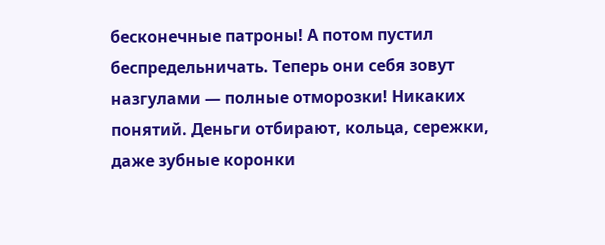бесконечные патроны! А потом пустил беспредельничать. Теперь они себя зовут назгулами — полные отморозки! Никаких понятий. Деньги отбирают, кольца, сережки, даже зубные коронки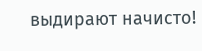выдирают начисто!